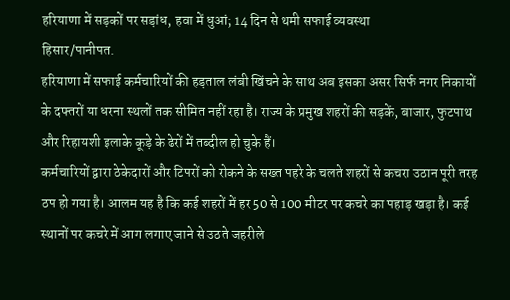हरियाणा में सड़कों पर सड़ांध, हवा में धुआं; 14 दिन से थमी सफाई व्यवस्था
हिसार/पानीपत.
हरियाणा में सफाई कर्मचारियों की हड़ताल लंबी खिंचने के साथ अब इसका असर सिर्फ नगर निकायों के दफ्तरों या धरना स्थलों तक सीमित नहीं रहा है। राज्य के प्रमुख शहरों की सड़कें, बाजार, फुटपाथ और रिहायशी इलाके कूड़े के ढेरों में तब्दील हो चुके हैं।
कर्मचारियों द्वारा ठेकेदारों और टिपरों को रोकने के सख्त पहरे के चलते शहरों से कचरा उठान पूरी तरह ठप हो गया है। आलम यह है कि कई शहरों में हर 50 से 100 मीटर पर कचरे का पहाड़ खड़ा है। कई स्थानों पर कचरे में आग लगाए जाने से उठते जहरीले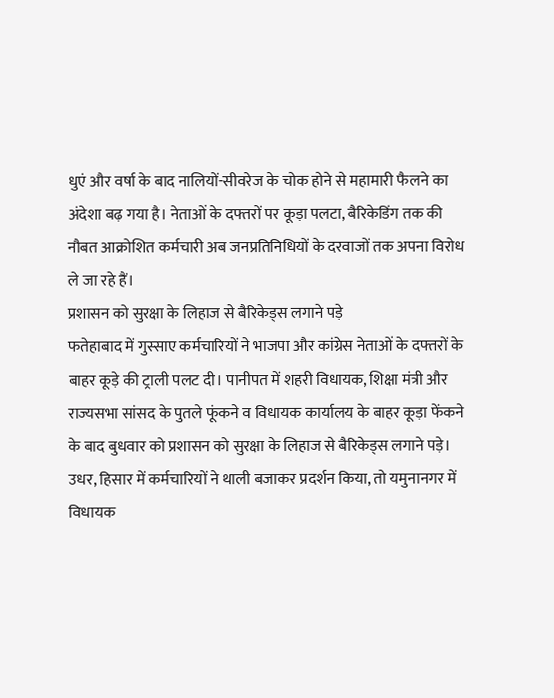धुएं और वर्षा के बाद नालियों-सीवरेज के चोक होने से महामारी फैलने का अंदेशा बढ़ गया है। नेताओं के दफ्तरों पर कूड़ा पलटा, बैरिकेडिंग तक की नौबत आक्रोशित कर्मचारी अब जनप्रतिनिधियों के दरवाजों तक अपना विरोध ले जा रहे हैं।
प्रशासन को सुरक्षा के लिहाज से बैरिकेड्स लगाने पड़े
फतेहाबाद में गुस्साए कर्मचारियों ने भाजपा और कांग्रेस नेताओं के दफ्तरों के बाहर कूड़े की ट्राली पलट दी। पानीपत में शहरी विधायक, शिक्षा मंत्री और राज्यसभा सांसद के पुतले फूंकने व विधायक कार्यालय के बाहर कूड़ा फेंकने के बाद बुधवार को प्रशासन को सुरक्षा के लिहाज से बैरिकेड्स लगाने पड़े। उधर, हिसार में कर्मचारियों ने थाली बजाकर प्रदर्शन किया, तो यमुनानगर में विधायक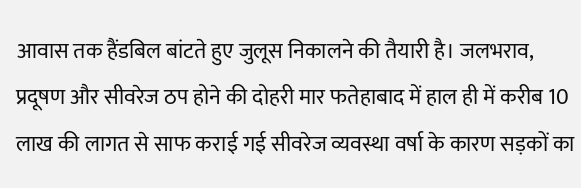आवास तक हैंडबिल बांटते हुए जुलूस निकालने की तैयारी है। जलभराव, प्रदूषण और सीवरेज ठप होने की दोहरी मार फतेहाबाद में हाल ही में करीब 10 लाख की लागत से साफ कराई गई सीवरेज व्यवस्था वर्षा के कारण सड़कों का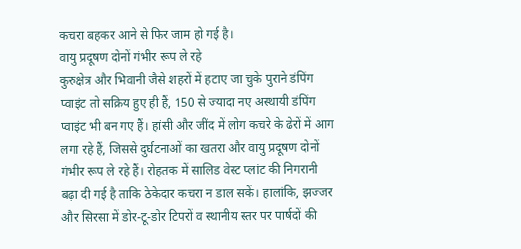कचरा बहकर आने से फिर जाम हो गई है।
वायु प्रदूषण दोनों गंभीर रूप ले रहे
कुरुक्षेत्र और भिवानी जैसे शहरों में हटाए जा चुके पुराने डंपिंग प्वाइंट तो सक्रिय हुए ही हैं, 150 से ज्यादा नए अस्थायी डंपिंग प्वाइंट भी बन गए हैं। हांसी और जींद में लोग कचरे के ढेरों में आग लगा रहे हैं, जिससे दुर्घटनाओं का खतरा और वायु प्रदूषण दोनों गंभीर रूप ले रहे हैं। रोहतक में सालिड वेस्ट प्लांट की निगरानी बढ़ा दी गई है ताकि ठेकेदार कचरा न डाल सकें। हालांकि, झज्जर और सिरसा में डोर-टू-डोर टिपरों व स्थानीय स्तर पर पार्षदों की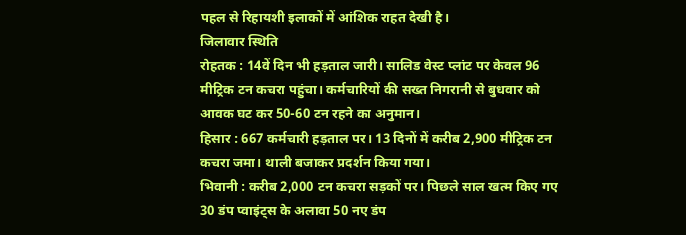पहल से रिहायशी इलाकों में आंशिक राहत देखी है।
जिलावार स्थिति
रोहतक : 14वें दिन भी हड़ताल जारी। सालिड वेस्ट प्लांट पर केवल 96 मीट्रिक टन कचरा पहुंचा। कर्मचारियों की सख्त निगरानी से बुधवार को आवक घट कर 50-60 टन रहने का अनुमान।
हिसार : 667 कर्मचारी हड़ताल पर। 13 दिनों में करीब 2,900 मीट्रिक टन कचरा जमा। थाली बजाकर प्रदर्शन किया गया।
भिवानी : करीब 2,000 टन कचरा सड़कों पर। पिछले साल खत्म किए गए 30 डंप प्वाइंट्स के अलावा 50 नए डंप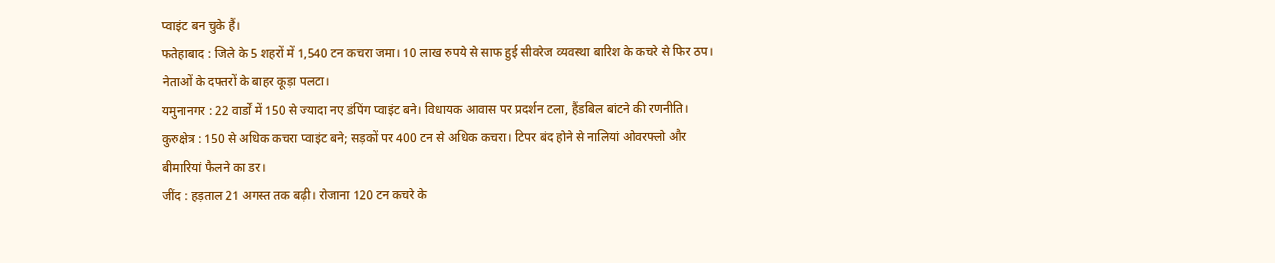प्वाइंट बन चुके हैं।
फतेहाबाद : जिले के 5 शहरों में 1,540 टन कचरा जमा। 10 लाख रुपये से साफ हुई सीवरेज व्यवस्था बारिश के कचरे से फिर ठप। नेताओं के दफ्तरों के बाहर कूड़ा पलटा।
यमुनानगर : 22 वार्डों में 150 से ज्यादा नए डंपिंग प्वाइंट बने। विधायक आवास पर प्रदर्शन टला, हैंडबिल बांटने की रणनीति।
कुरुक्षेत्र : 150 से अधिक कचरा प्वाइंट बने; सड़कों पर 400 टन से अधिक कचरा। टिपर बंद होने से नालियां ओवरफ्लो और बीमारियां फैलने का डर।
जींद : हड़ताल 21 अगस्त तक बढ़ी। रोजाना 120 टन कचरे के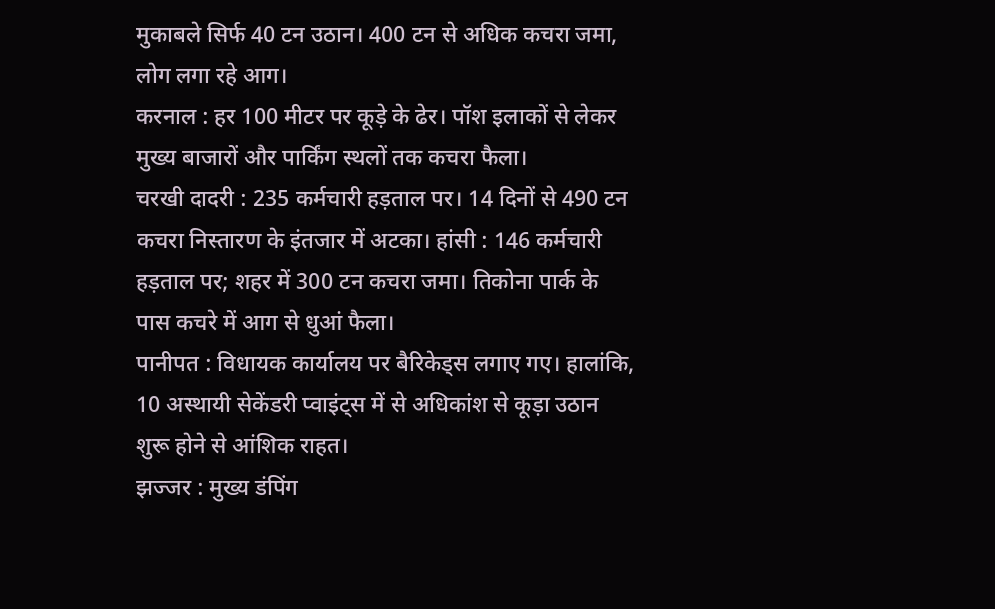मुकाबले सिर्फ 40 टन उठान। 400 टन से अधिक कचरा जमा, लोग लगा रहे आग।
करनाल : हर 100 मीटर पर कूड़े के ढेर। पॉश इलाकों से लेकर मुख्य बाजारों और पार्किंग स्थलों तक कचरा फैला।
चरखी दादरी : 235 कर्मचारी हड़ताल पर। 14 दिनों से 490 टन कचरा निस्तारण के इंतजार में अटका। हांसी : 146 कर्मचारी हड़ताल पर; शहर में 300 टन कचरा जमा। तिकोना पार्क के पास कचरे में आग से धुआं फैला।
पानीपत : विधायक कार्यालय पर बैरिकेड्स लगाए गए। हालांकि, 10 अस्थायी सेकेंडरी प्वाइंट्स में से अधिकांश से कूड़ा उठान शुरू होने से आंशिक राहत।
झज्जर : मुख्य डंपिंग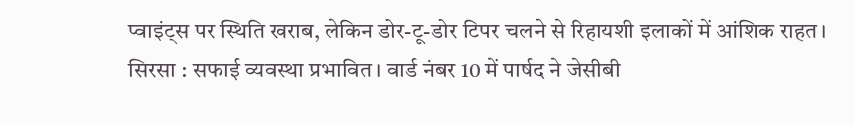प्वाइंट्स पर स्थिति खराब, लेकिन डोर-टू-डोर टिपर चलने से रिहायशी इलाकों में आंशिक राहत।
सिरसा : सफाई व्यवस्था प्रभावित। वार्ड नंबर 10 में पार्षद ने जेसीबी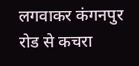लगवाकर कंगनपुर रोड से कचरा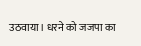उठवाया। धरने को जजपा का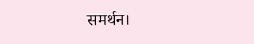समर्थन।